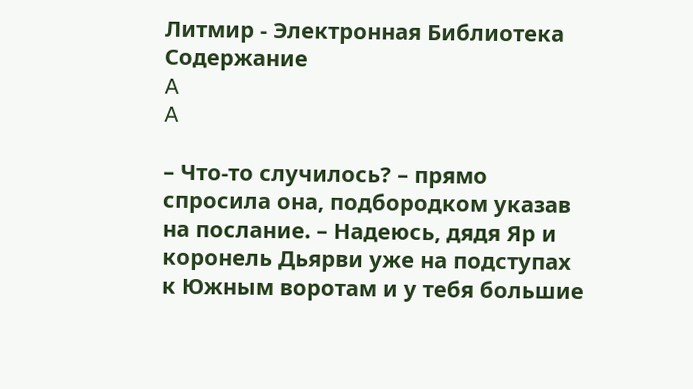Литмир - Электронная Библиотека
Содержание
A
A

– Что-то случилось? – прямо спросила она, подбородком указав на послание. – Надеюсь, дядя Яр и коронель Дьярви уже на подступах к Южным воротам и у тебя большие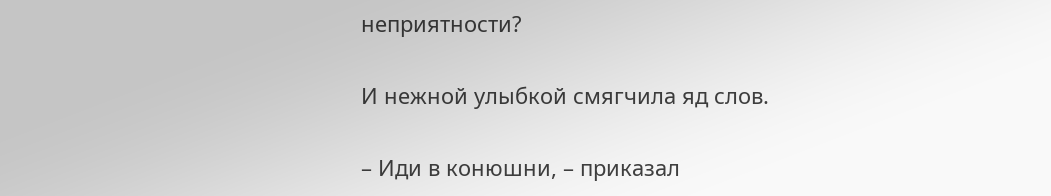неприятности?

И нежной улыбкой смягчила яд слов.

– Иди в конюшни, – приказал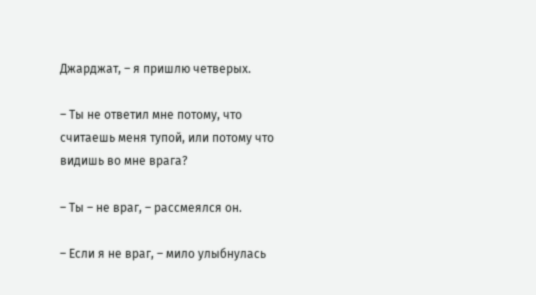Джарджат, – я пришлю четверых.

– Ты не ответил мне потому, что считаешь меня тупой, или потому что видишь во мне врага?

– Ты – не враг, – рассмеялся он.

– Если я не враг, – мило улыбнулась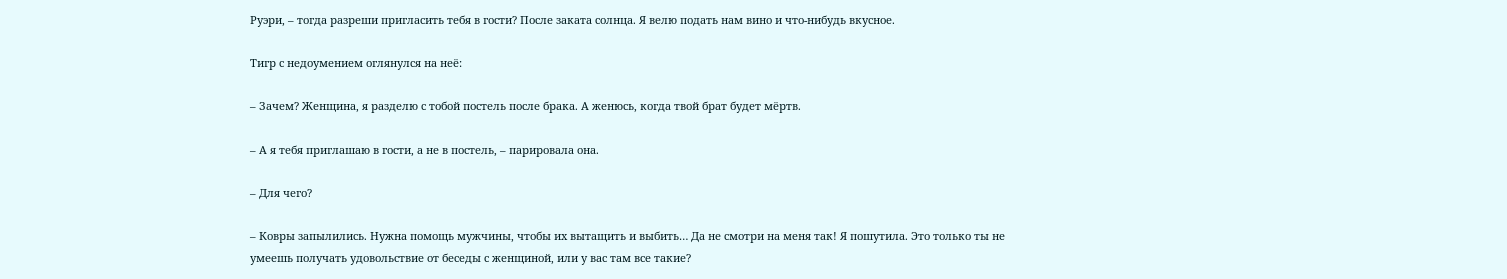Руэри, – тогда разреши пригласить тебя в гости? После заката солнца. Я велю подать нам вино и что-нибудь вкусное.

Тигр с недоумением оглянулся на неё:

– Зачем? Женщина, я разделю с тобой постель после брака. А женюсь, когда твой брат будет мёртв.

– А я тебя приглашаю в гости, а не в постель, – парировала она.

– Для чего?

– Ковры запылились. Нужна помощь мужчины, чтобы их вытащить и выбить… Да не смотри на меня так! Я пошутила. Это только ты не умеешь получать удовольствие от беседы с женщиной, или у вас там все такие?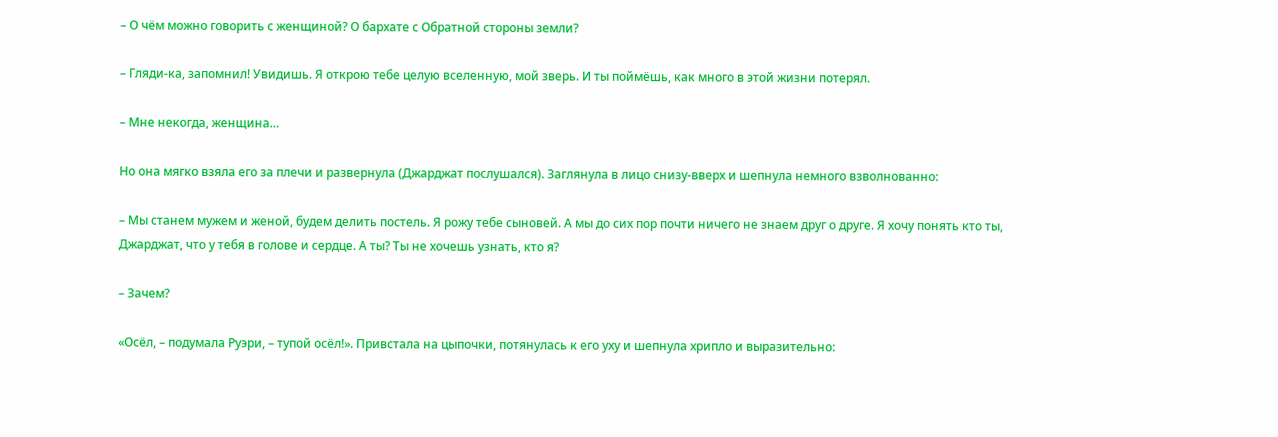– О чём можно говорить с женщиной? О бархате с Обратной стороны земли?

– Гляди-ка, запомнил! Увидишь. Я открою тебе целую вселенную, мой зверь. И ты поймёшь, как много в этой жизни потерял.

– Мне некогда, женщина…

Но она мягко взяла его за плечи и развернула (Джарджат послушался). Заглянула в лицо снизу-вверх и шепнула немного взволнованно:

– Мы станем мужем и женой, будем делить постель. Я рожу тебе сыновей. А мы до сих пор почти ничего не знаем друг о друге. Я хочу понять кто ты, Джарджат, что у тебя в голове и сердце. А ты? Ты не хочешь узнать, кто я?

– Зачем?

«Осёл, – подумала Руэри, – тупой осёл!». Привстала на цыпочки, потянулась к его уху и шепнула хрипло и выразительно: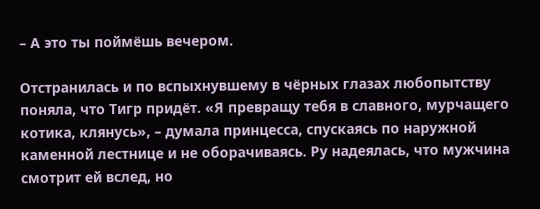– А это ты поймёшь вечером.

Отстранилась и по вспыхнувшему в чёрных глазах любопытству поняла, что Тигр придёт. «Я превращу тебя в славного, мурчащего котика, клянусь», – думала принцесса, спускаясь по наружной каменной лестнице и не оборачиваясь. Ру надеялась, что мужчина смотрит ей вслед, но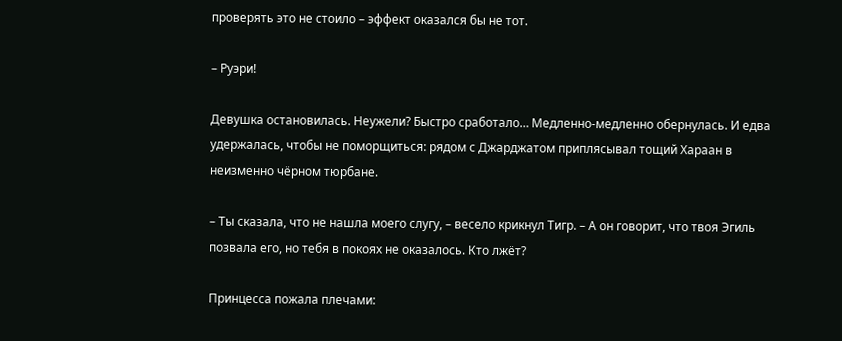проверять это не стоило – эффект оказался бы не тот.

– Руэри!

Девушка остановилась. Неужели? Быстро сработало… Медленно-медленно обернулась. И едва удержалась, чтобы не поморщиться: рядом с Джарджатом приплясывал тощий Хараан в неизменно чёрном тюрбане.

– Ты сказала, что не нашла моего слугу, – весело крикнул Тигр. – А он говорит, что твоя Эгиль позвала его, но тебя в покоях не оказалось. Кто лжёт?

Принцесса пожала плечами: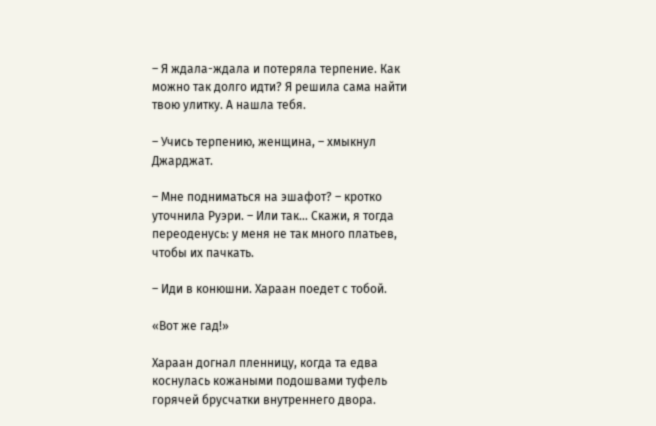– Я ждала-ждала и потеряла терпение. Как можно так долго идти? Я решила сама найти твою улитку. А нашла тебя.

– Учись терпению, женщина, – хмыкнул Джарджат.

– Мне подниматься на эшафот? – кротко уточнила Руэри. – Или так… Скажи, я тогда переоденусь: у меня не так много платьев, чтобы их пачкать.

– Иди в конюшни. Хараан поедет с тобой.

«Вот же гад!»

Хараан догнал пленницу, когда та едва коснулась кожаными подошвами туфель горячей брусчатки внутреннего двора.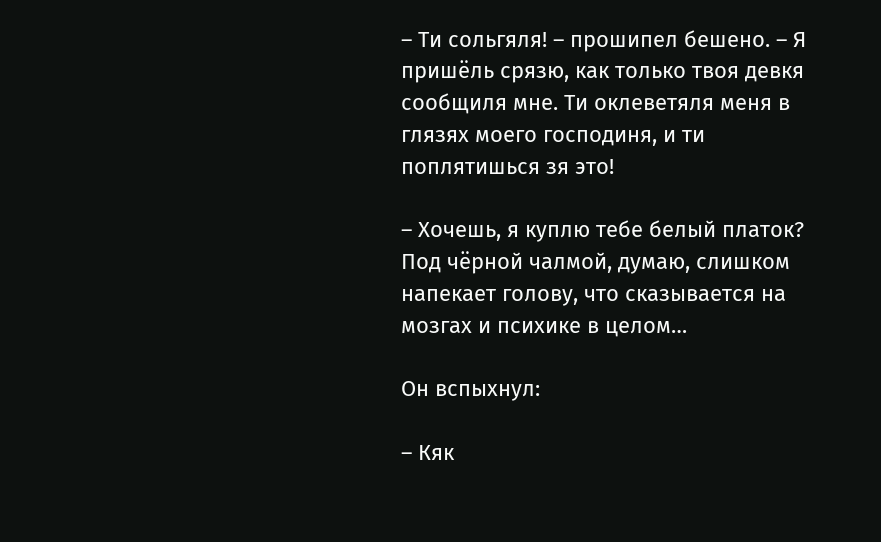– Ти сольгяля! – прошипел бешено. – Я пришёль срязю, как только твоя девкя сообщиля мне. Ти оклеветяля меня в глязях моего господиня, и ти поплятишься зя это!

– Хочешь, я куплю тебе белый платок? Под чёрной чалмой, думаю, слишком напекает голову, что сказывается на мозгах и психике в целом…

Он вспыхнул:

– Кяк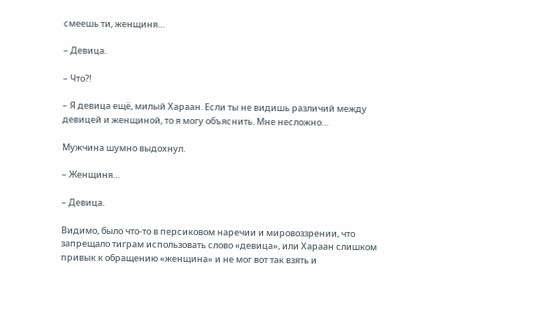смеешь ти, женщиня…

– Девица.

– Что?!

– Я девица ещё, милый Хараан. Если ты не видишь различий между девицей и женщиной, то я могу объяснить. Мне несложно…

Мужчина шумно выдохнул.

– Женщиня…

– Девица.

Видимо, было что-то в персиковом наречии и мировоззрении, что запрещало тиграм использовать слово «девица», или Хараан слишком привык к обращению «женщина» и не мог вот так взять и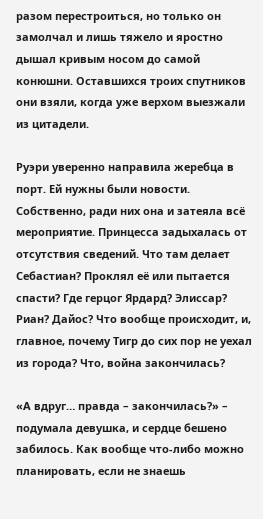разом перестроиться, но только он замолчал и лишь тяжело и яростно дышал кривым носом до самой конюшни. Оставшихся троих спутников они взяли, когда уже верхом выезжали из цитадели.

Руэри уверенно направила жеребца в порт. Ей нужны были новости. Собственно, ради них она и затеяла всё мероприятие. Принцесса задыхалась от отсутствия сведений. Что там делает Себастиан? Проклял её или пытается спасти? Где герцог Ярдард? Элиссар? Риан? Дайос? Что вообще происходит, и, главное, почему Тигр до сих пор не уехал из города? Что, война закончилась?

«А вдруг… правда – закончилась?» – подумала девушка, и сердце бешено забилось. Как вообще что-либо можно планировать, если не знаешь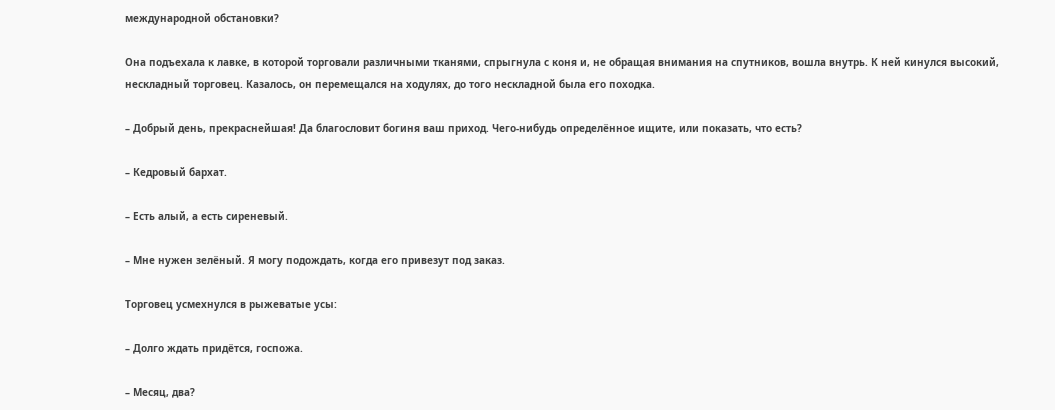международной обстановки?

Она подъехала к лавке, в которой торговали различными тканями, спрыгнула с коня и, не обращая внимания на спутников, вошла внутрь. К ней кинулся высокий, нескладный торговец. Казалось, он перемещался на ходулях, до того нескладной была его походка.

– Добрый день, прекраснейшая! Да благословит богиня ваш приход. Чего-нибудь определённое ищите, или показать, что есть?

– Кедровый бархат.

– Есть алый, а есть сиреневый.

– Мне нужен зелёный. Я могу подождать, когда его привезут под заказ.

Торговец усмехнулся в рыжеватые усы:

– Долго ждать придётся, госпожа.

– Месяц, два?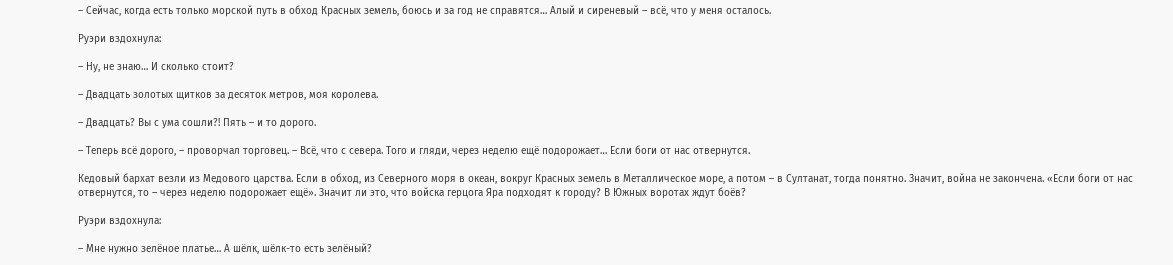– Сейчас, когда есть только морской путь в обход Красных земель, боюсь и за год не справятся… Алый и сиреневый – всё, что у меня осталось.

Руэри вздохнула:

– Ну, не знаю… И сколько стоит?

– Двадцать золотых щитков за десяток метров, моя королева.

– Двадцать? Вы с ума сошли?! Пять – и то дорого.

– Теперь всё дорого, – проворчал торговец. – Всё, что с севера. Того и гляди, через неделю ещё подорожает… Если боги от нас отвернутся.

Кедовый бархат везли из Медового царства. Если в обход, из Северного моря в океан, вокруг Красных земель в Металлическое море, а потом – в Султанат, тогда понятно. Значит, война не закончена. «Если боги от нас отвернутся, то – через неделю подорожает ещё». Значит ли это, что войска герцога Яра подходят к городу? В Южных воротах ждут боёв?

Руэри вздохнула:

– Мне нужно зелёное платье… А шёлк, шёлк-то есть зелёный?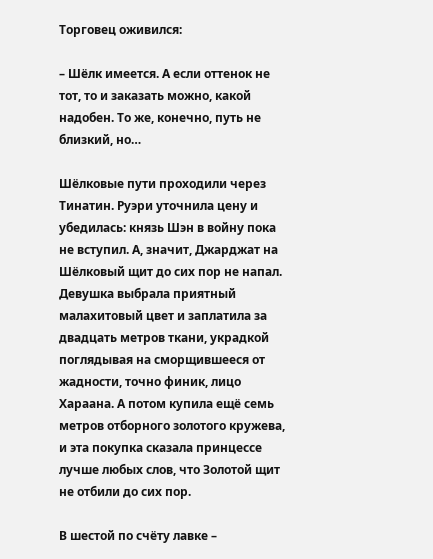Торговец оживился:

– Шёлк имеется. А если оттенок не тот, то и заказать можно, какой надобен. То же, конечно, путь не близкий, но…

Шёлковые пути проходили через Тинатин. Руэри уточнила цену и убедилась: князь Шэн в войну пока не вступил. А, значит, Джарджат на Шёлковый щит до сих пор не напал. Девушка выбрала приятный малахитовый цвет и заплатила за двадцать метров ткани, украдкой поглядывая на сморщившееся от жадности, точно финик, лицо Хараана. А потом купила ещё семь метров отборного золотого кружева, и эта покупка сказала принцессе лучше любых слов, что Золотой щит не отбили до сих пор.

В шестой по счёту лавке –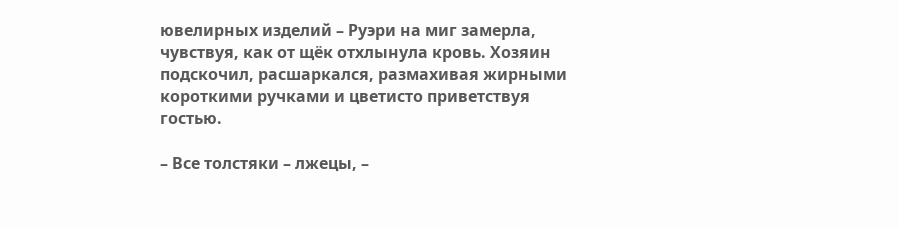ювелирных изделий – Руэри на миг замерла, чувствуя, как от щёк отхлынула кровь. Хозяин подскочил, расшаркался, размахивая жирными короткими ручками и цветисто приветствуя гостью.

– Все толстяки – лжецы, –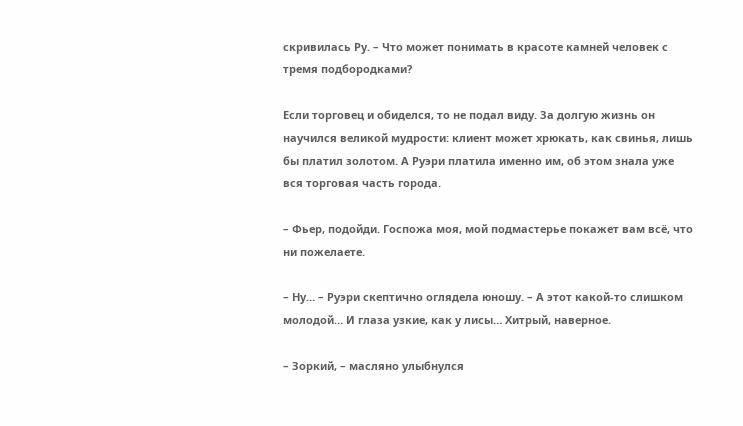скривилась Ру. – Что может понимать в красоте камней человек с тремя подбородками?

Если торговец и обиделся, то не подал виду. За долгую жизнь он научился великой мудрости: клиент может хрюкать, как свинья, лишь бы платил золотом. А Руэри платила именно им, об этом знала уже вся торговая часть города.

– Фьер, подойди. Госпожа моя, мой подмастерье покажет вам всё, что ни пожелаете.

– Ну… – Руэри скептично оглядела юношу. – А этот какой-то слишком молодой… И глаза узкие, как у лисы… Хитрый, наверное.

– Зоркий, – масляно улыбнулся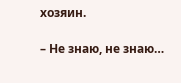хозяин.

– Не знаю, не знаю…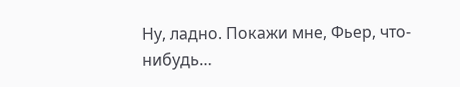Ну, ладно. Покажи мне, Фьер, что-нибудь…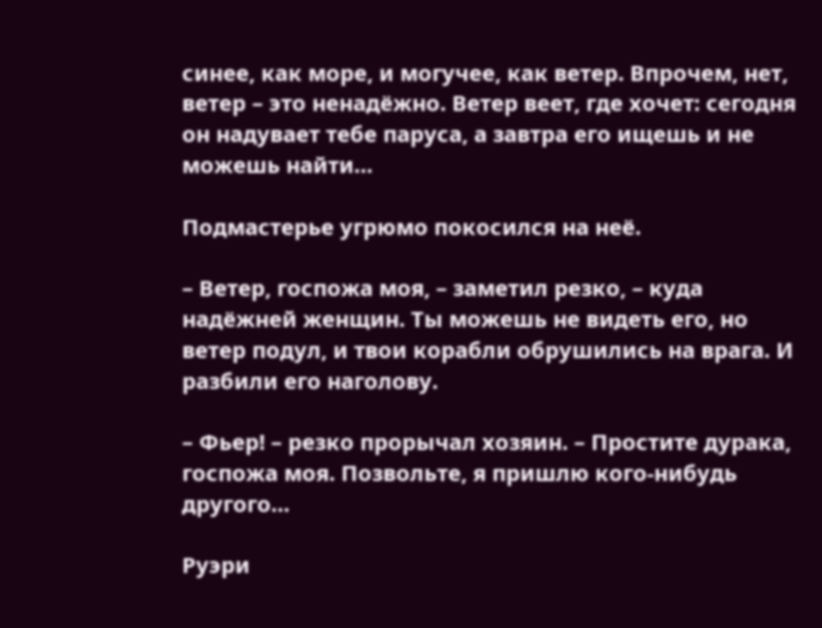синее, как море, и могучее, как ветер. Впрочем, нет, ветер – это ненадёжно. Ветер веет, где хочет: сегодня он надувает тебе паруса, а завтра его ищешь и не можешь найти…

Подмастерье угрюмо покосился на неё.

– Ветер, госпожа моя, – заметил резко, – куда надёжней женщин. Ты можешь не видеть его, но ветер подул, и твои корабли обрушились на врага. И разбили его наголову.

– Фьер! – резко прорычал хозяин. – Простите дурака, госпожа моя. Позвольте, я пришлю кого-нибудь другого…

Руэри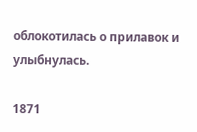облокотилась о прилавок и улыбнулась.

1871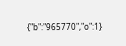{"b":"965770","o":1}